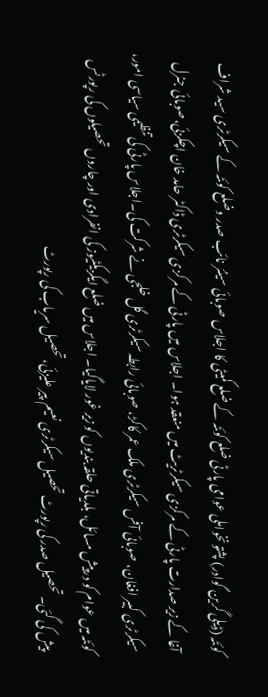کوئٹہ (ڈیلی گرین گوادر) پشتونخواملی عوامی پارٹی ضلع کوئٹہ کے ضلع کمیٹی کا اجلاس صوبائی سینئر نائب صدر وضلع کوئٹہ کے سیکرٹری سید شراف آغا کے زیر صدارت پارٹی کے مرکزی سیکرٹریٹ میں منعقد ہوا۔ اجلاس میں پارٹی کے مرکزی سیکرٹری ڈاکٹر حامد خان اچکزئی،صوبائی جنرل سیکرٹری کبیر افغان، صوبائی آفس سیکرٹری ملک عمر کاکڑ، صوبائی رابطہ سیکرٹری گل خلجی نے شرکت کی۔اجلاس پارٹی کی تنظیمی سیاسی امور، کوئٹہ میں عوام کو درپیش مسائل، بلدیاتی حلقہ بندیوں کو زیر غور لایاگیا۔ اجلاس میں ضلع ایگزیکٹیوز کی انفرادی اور چاروں تحصیلوں کی رپورٹس پیش کی گئی۔ تحصیل صدر کی رپورٹ تحصیل سیکرٹری نعیم پیر علیزئی،تحصیل سریاب کی رپورٹ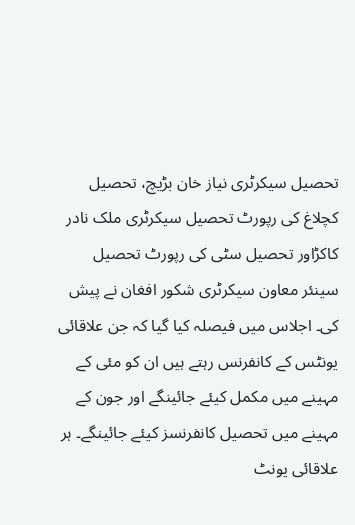تحصیل سیکرٹری نیاز خان بڑیچ، تحصیل کچلاغ کی رپورٹ تحصیل سیکرٹری ملک نادر کاکڑاور تحصیل سٹی کی رپورٹ تحصیل سینئر معاون سیکرٹری شکور افغان نے پیش کی۔ اجلاس میں فیصلہ کیا گیا کہ جن علاقائی یونٹس کے کانفرنس رہتے ہیں ان کو مئی کے مہینے میں مکمل کیئے جائینگے اور جون کے مہینے میں تحصیل کانفرنسز کیئے جائینگے۔ ہر علاقائی یونٹ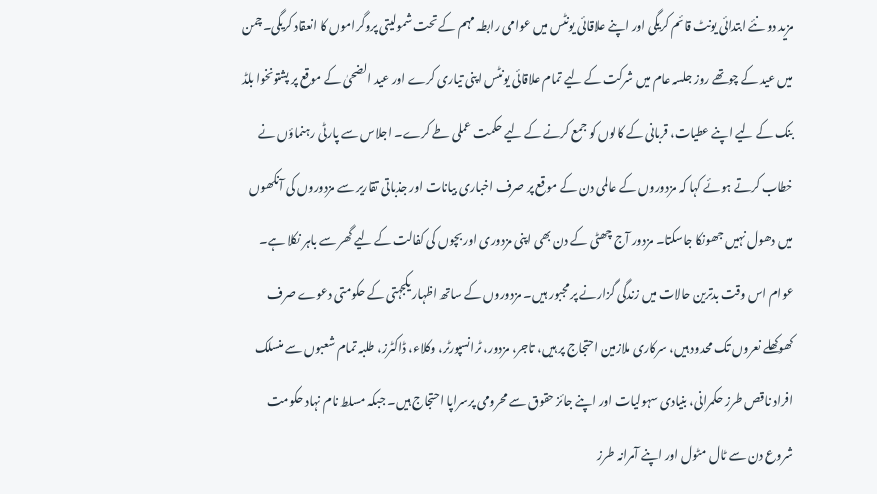مزید دو نئے ابتدائی یونٹ قائم کریگی اور اپنے علاقائی یونٹس میں عوامی رابطہ مہم کے تحت شمولیتی پروگراموں کا انعقاد کریگی۔چمن میں عید کے چوتھے روز جلسہ عام میں شرکت کے لیے تمام علاقائی یونٹس اپنی تیاری کرے اور عید الضحیٰ کے موقع پر پشتونخوا بلڈ بنک کے لیے اپنے عطیات، قربانی کے کالوں کو جمع کرنے کے لیے حکمت عملی طے کرے۔ اجلاس سے پارٹی رہنماؤں نے خطاب کرتے ہوئے کہا کہ مزدوروں کے عالمی دن کے موقع پر صرف اخباری بیانات اور جذباتی تقاریر سے مزدوروں کی آنکھوں میں دھول نہیں جھونکا جاسکتا۔ مزدور آج چھٹی کے دن بھی اپنی مزدوری اور بچوں کی کفالت کے لیے گھر سے باہر نکلا ہے۔ عوام اس وقت بدترین حالات میں زندگی گزارنے پر مجبور ہیں۔ مزدوروں کے ساتھ اظہار یکجہتی کے حکومتی دعوے صرف کھوکھلے نعروں تک محدود ہیں، سرکاری ملازمین احتجاج پر ہیں، تاجر، مزدور، ٹرانسپورٹر، وکلاء، ڈاکٹرز، طلبہ تمام شعبوں سے منسلک افراد ناقص طرز حکمرانی، بنیادی سہولیات اور اپنے جائز حقوق سے محرومی پرسراپا احتجاج ہیں۔ جبکہ مسلط نام نہاد حکومت شروع دن سے ٹال مٹول اور اپنے آمرانہ طرز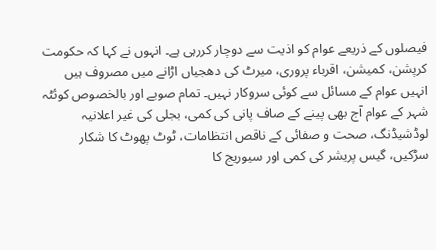فیصلوں کے ذریعے عوام کو اذیت سے دوچار کررہی ہے۔ انہوں نے کہا کہ حکومت کرپشن، کمیشن، اقرباء پروری، میرٹ کی دھجیاں اڑانے میں مصروف ہیں انہیں عوام کے مسائل سے کوئی سروکار نہیں۔ تمام صوبے اور بالخصوص کوئٹہ شہر کے عوام آج بھی پینے کے صاف پانی کی کمی، بجلی کی غیر اعلانیہ لوڈشیڈنگ، صحت و صفائی کے ناقص انتظامات، ٹوٹ پھوٹ کا شکار سڑکیں، گیس پریشر کی کمی اور سیوریج کا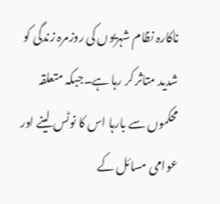ناکارہ نظام شہریوں کی روزمرہ زندگی کو شدید متاثر کر رہا ہے۔جبکہ متعلقہ محکموں سے بارہا اس کا نوٹس لینے اور عوامی مسائل کے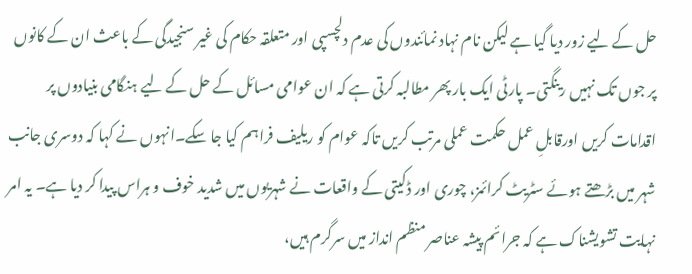حل کے لیے زور دیا گیا ہے لیکن نام نہاد نمائندوں کی عدم دلچسپی اور متعلقہ حکام کی غیر سنجیدگی کے باعث ان کے کانوں پر جوں تک نہیں رینگتی۔ پارٹی ایک بار پھر مطالبہ کرتی ہے کہ ان عوامی مسائل کے حل کے لیے ہنگامی بنیادوں پر اقدامات کریں اورقابلِ عمل حکمت عملی مرتب کریں تاکہ عوام کو ریلیف فراہم کیا جا سکے۔انہوں نے کہا کہ دوسری جانب شہر میں بڑھتے ہوئے سٹریٹ کرائمز، چوری اور ڈکیتی کے واقعات نے شہریوں میں شدید خوف و ہراس پیدا کر دیا ہے۔ یہ امر نہایت تشویشناک ہے کہ جرائم پیشہ عناصر منظم انداز میں سرگرم ہیں،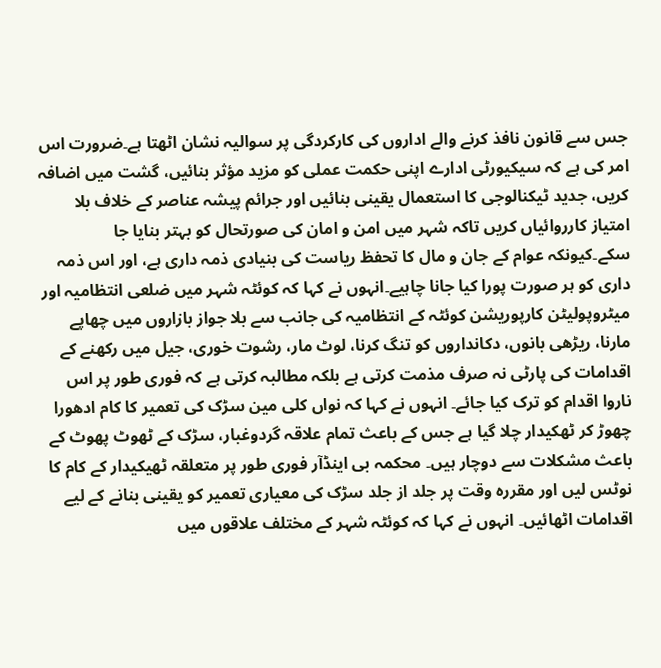جس سے قانون نافذ کرنے والے اداروں کی کارکردگی پر سوالیہ نشان اٹھتا ہے۔ضرورت اس امر کی ہے کہ سیکیورٹی ادارے اپنی حکمت عملی کو مزید مؤثر بنائیں، گشت میں اضافہ کریں، جدید ٹیکنالوجی کا استعمال یقینی بنائیں اور جرائم پیشہ عناصر کے خلاف بلا امتیاز کارروائیاں کریں تاکہ شہر میں امن و امان کی صورتحال کو بہتر بنایا جا سکے۔کیونکہ عوام کے جان و مال کا تحفظ ریاست کی بنیادی ذمہ داری ہے، اور اس ذمہ داری کو ہر صورت پورا کیا جانا چاہیے۔انہوں نے کہا کہ کوئٹہ شہر میں ضلعی انتظامیہ اور میٹروپولیٹن کارپوریشن کوئٹہ کے انتظامیہ کی جانب سے بلا جواز بازاروں میں چھاپے مارنا، ریڑھی بانوں، دکانداروں کو تنگ کرنا، لوٹ مار، رشوت خوری، جیل میں رکھنے کے اقدامات کی پارٹی نہ صرف مذمت کرتی ہے بلکہ مطالبہ کرتی ہے کہ فوری طور پر اس ناروا اقدام کو ترک کیا جائے۔ انہوں نے کہا کہ نواں کلی مین سڑک کی تعمیر کا کام ادھورا چھوڑ کر ٹھکیدار چلا گیا ہے جس کے باعث تمام علاقہ گردوغبار، سڑک کے ٹھوٹ پھوٹ کے باعث مشکلات سے دوچار ہیں۔ محکمہ بی اینڈآر فوری طور پر متعلقہ ٹھیکیدار کے کام کا نوٹس لیں اور مقررہ وقت پر جلد از جلد سڑک کی معیاری تعمیر کو یقینی بنانے کے لیے اقدامات اٹھائیں۔ انہوں نے کہا کہ کوئٹہ شہر کے مختلف علاقوں میں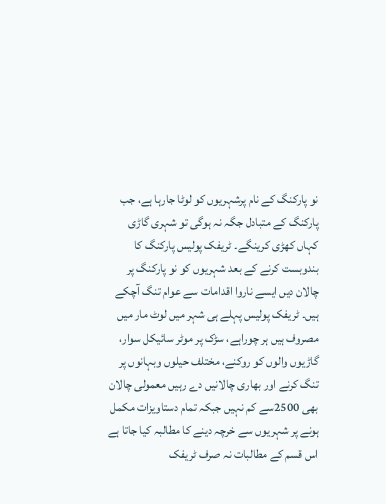نو پارکنگ کے نام پرشہریوں کو لوٹا جارہا ہے، جب پارکنگ کے متبادل جگہ نہ ہوگی تو شہری گاڑی کہاں کھڑی کرینگے۔ ٹریفک پولیس پارکنگ کا بندوبست کرنے کے بعد شہریوں کو نو پارکنگ پر چالان دیں ایسے ناروا اقدامات سے عوام تنگ آچکے ہیں۔ ٹریفک پولیس پہلے ہی شہر میں لوٹ مار میں مصروف ہیں ہر چوراہے، سڑک پر موٹر سائیکل سوار، گاڑیوں والوں کو روکنے، مختلف حیلوں وبہانوں پر تنگ کرنے اور بھاری چالانیں دے رہیں معمولی چالان بھی 2500سے کم نہیں جبکہ تمام دستاویزات مکمل ہونے پر شہریوں سے خرچہ دینے کا مطالبہ کیا جاتا ہے اس قسم کے مطالبات نہ صرف ٹریفک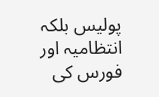پولیس بلکہ انتظامیہ اور فورس کی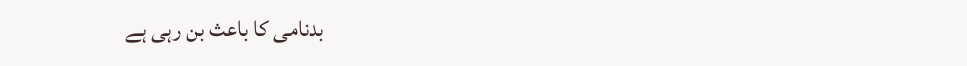بدنامی کا باعث بن رہی ہے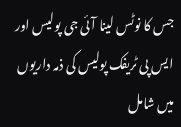جس کا نوٹس لینا آئی جی پولیس اور ایس پی ٹریفک پولیس کی ذمہ داریوں میں شامل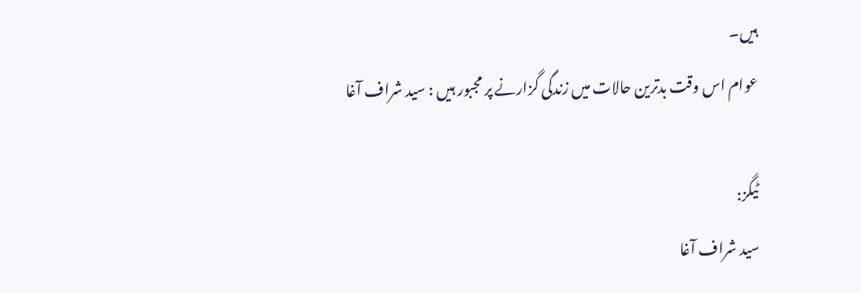ہیں۔
عوام اس وقت بدترین حالات میں زندگی گزارنے پر مجبور ہیں : سید شراف آغا

ٹیگز:
سید شراف آغا